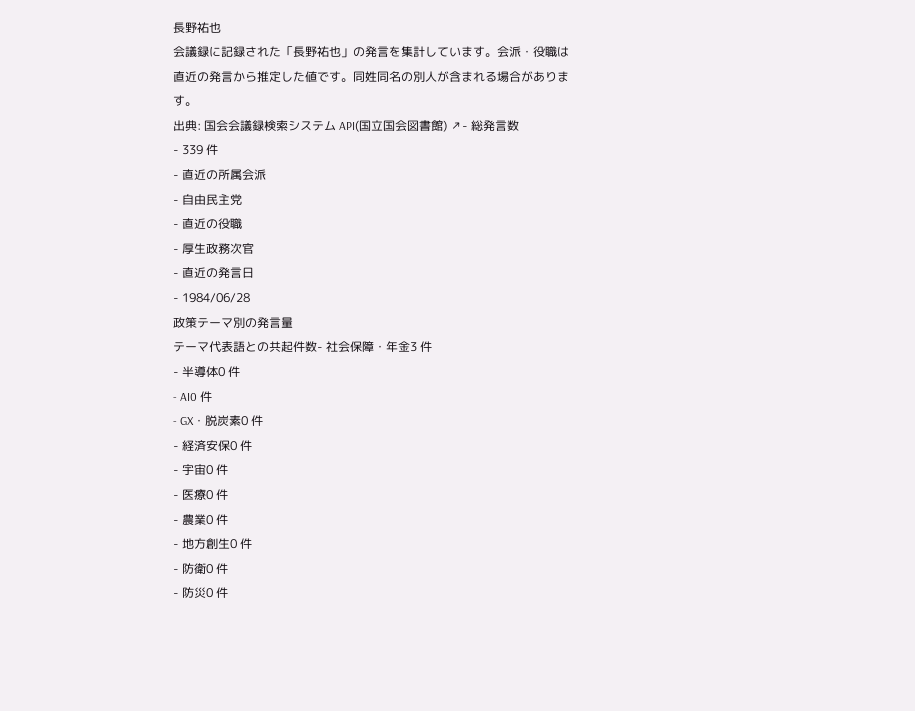長野祐也
会議録に記録された「長野祐也」の発言を集計しています。会派・役職は直近の発言から推定した値です。同姓同名の別人が含まれる場合があります。
出典: 国会会議録検索システム API(国立国会図書館) ↗- 総発言数
- 339 件
- 直近の所属会派
- 自由民主党
- 直近の役職
- 厚生政務次官
- 直近の発言日
- 1984/06/28
政策テーマ別の発言量
テーマ代表語との共起件数- 社会保障・年金3 件
- 半導体0 件
- AI0 件
- GX・脱炭素0 件
- 経済安保0 件
- 宇宙0 件
- 医療0 件
- 農業0 件
- 地方創生0 件
- 防衛0 件
- 防災0 件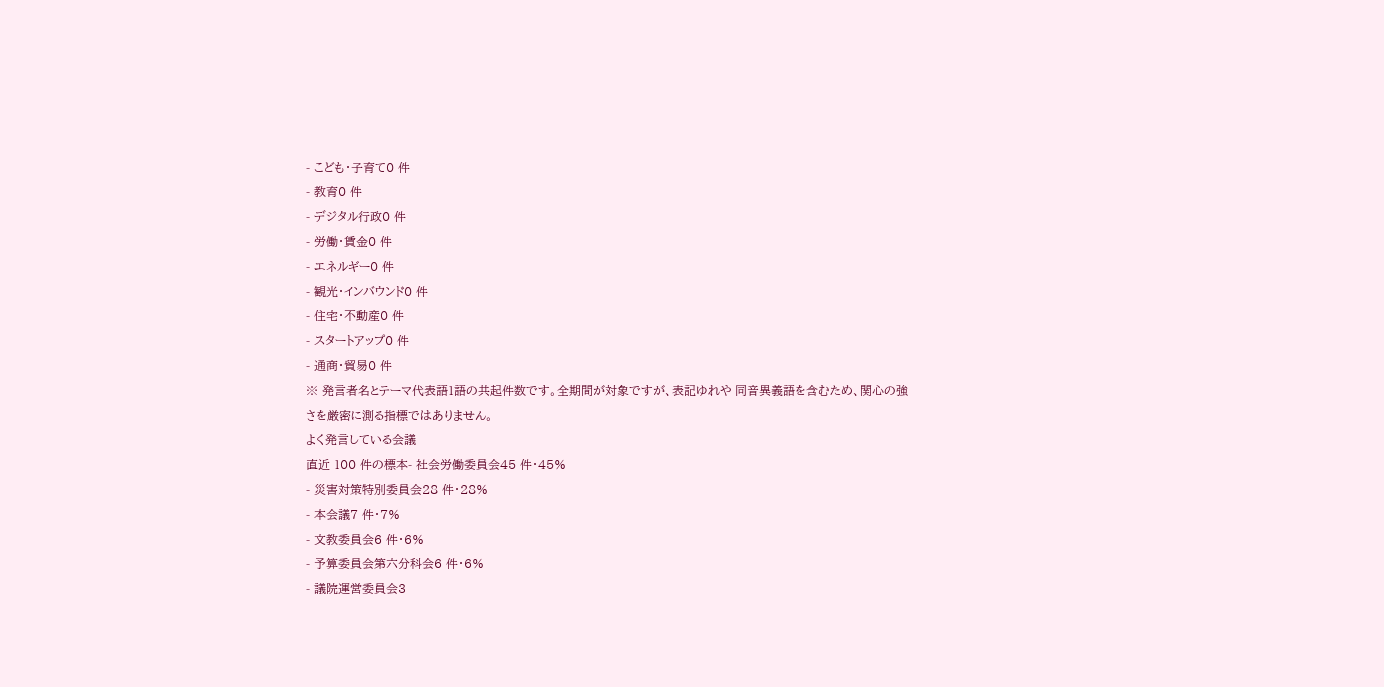- こども・子育て0 件
- 教育0 件
- デジタル行政0 件
- 労働・賃金0 件
- エネルギー0 件
- 観光・インバウンド0 件
- 住宅・不動産0 件
- スタートアップ0 件
- 通商・貿易0 件
※ 発言者名とテーマ代表語1語の共起件数です。全期間が対象ですが、表記ゆれや 同音異義語を含むため、関心の強さを厳密に測る指標ではありません。
よく発言している会議
直近 100 件の標本- 社会労働委員会45 件・45%
- 災害対策特別委員会28 件・28%
- 本会議7 件・7%
- 文教委員会6 件・6%
- 予算委員会第六分科会6 件・6%
- 議院運営委員会3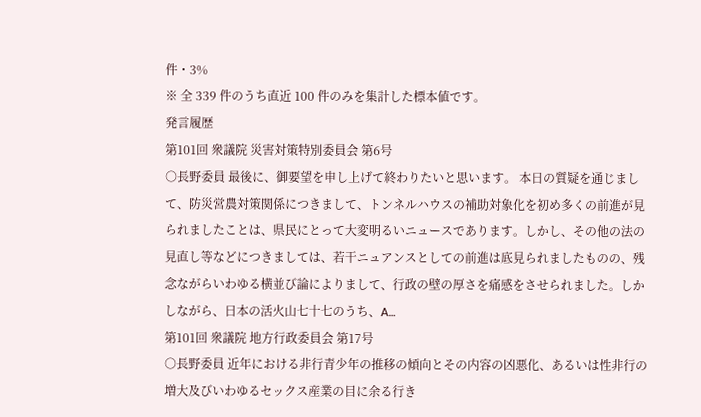件・3%
※ 全 339 件のうち直近 100 件のみを集計した標本値です。
発言履歴
第101回 衆議院 災害対策特別委員会 第6号
○長野委員 最後に、御要望を申し上げて終わりたいと思います。 本日の質疑を通じまして、防災営農対策関係につきまして、トンネルハウスの補助対象化を初め多くの前進が見られましたことは、県民にとって大変明るいニュースであります。しかし、その他の法の見直し等などにつきましては、若干ニュアンスとしての前進は底見られましたものの、残念ながらいわゆる横並び論によりまして、行政の壁の厚さを痛感をさせられました。しかしながら、日本の活火山七十七のうち、A…
第101回 衆議院 地方行政委員会 第17号
○長野委員 近年における非行青少年の推移の傾向とその内容の凶悪化、あるいは性非行の増大及びいわゆるセックス産業の目に余る行き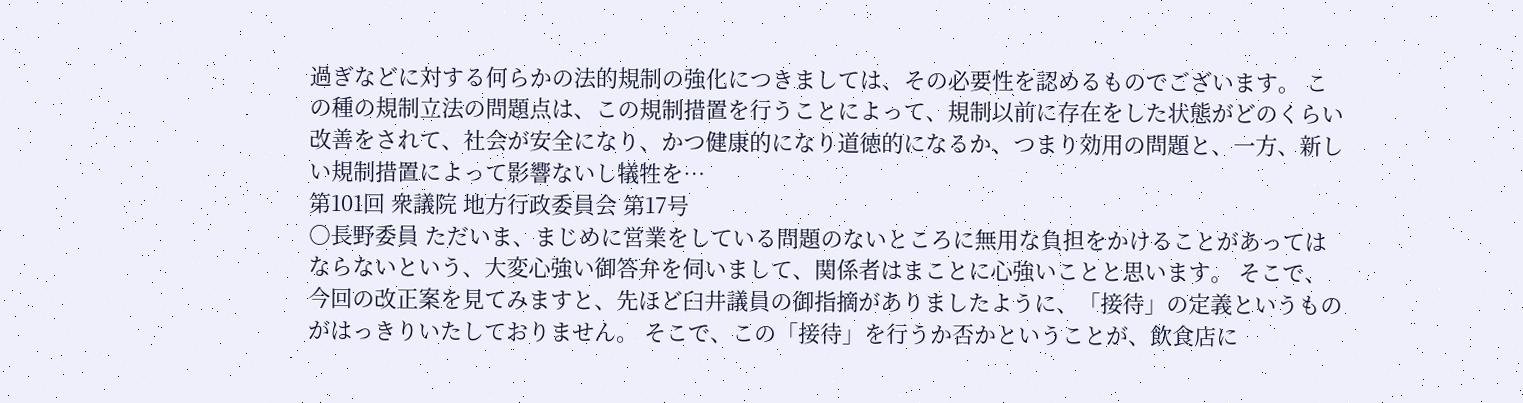過ぎなどに対する何らかの法的規制の強化につきましては、その必要性を認めるものでございます。 この種の規制立法の問題点は、この規制措置を行うことによって、規制以前に存在をした状態がどのくらい改善をされて、社会が安全になり、かつ健康的になり道徳的になるか、つまり効用の問題と、一方、新しい規制措置によって影響ないし犠牲を…
第101回 衆議院 地方行政委員会 第17号
○長野委員 ただいま、まじめに営業をしている問題のないところに無用な負担をかけることがあってはならないという、大変心強い御答弁を伺いまして、関係者はまことに心強いことと思います。 そこで、今回の改正案を見てみますと、先ほど臼井議員の御指摘がありましたように、「接待」の定義というものがはっきりいたしておりません。 そこで、この「接待」を行うか否かということが、飲食店に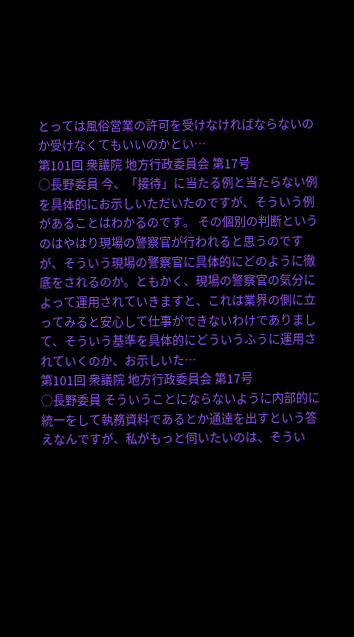とっては風俗営業の許可を受けなければならないのか受けなくてもいいのかとい…
第101回 衆議院 地方行政委員会 第17号
○長野委員 今、「接待」に当たる例と当たらない例を具体的にお示しいただいたのですが、そういう例があることはわかるのです。 その個別の判断というのはやはり現場の警察官が行われると思うのですが、そういう現場の警察官に具体的にどのように徹底をされるのか。ともかく、現場の警察官の気分によって運用されていきますと、これは業界の側に立ってみると安心して仕事ができないわけでありまして、そういう基準を具体的にどういうふうに運用されていくのか、お示しいた…
第101回 衆議院 地方行政委員会 第17号
○長野委員 そういうことにならないように内部的に統一をして執務資料であるとか通達を出すという答えなんですが、私がもっと伺いたいのは、そうい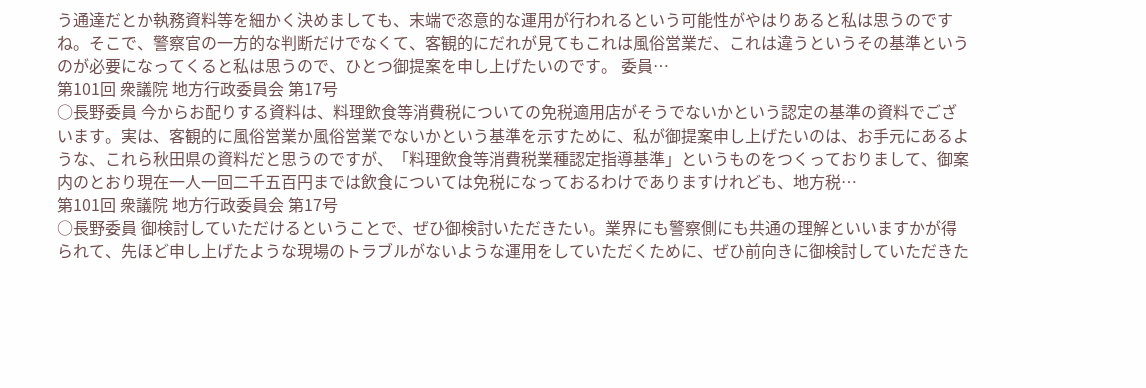う通達だとか執務資料等を細かく決めましても、末端で恣意的な運用が行われるという可能性がやはりあると私は思うのですね。そこで、警察官の一方的な判断だけでなくて、客観的にだれが見てもこれは風俗営業だ、これは違うというその基準というのが必要になってくると私は思うので、ひとつ御提案を申し上げたいのです。 委員…
第101回 衆議院 地方行政委員会 第17号
○長野委員 今からお配りする資料は、料理飲食等消費税についての免税適用店がそうでないかという認定の基準の資料でございます。実は、客観的に風俗営業か風俗営業でないかという基準を示すために、私が御提案申し上げたいのは、お手元にあるような、これら秋田県の資料だと思うのですが、「料理飲食等消費税業種認定指導基準」というものをつくっておりまして、御案内のとおり現在一人一回二千五百円までは飲食については免税になっておるわけでありますけれども、地方税…
第101回 衆議院 地方行政委員会 第17号
○長野委員 御検討していただけるということで、ぜひ御検討いただきたい。業界にも警察側にも共通の理解といいますかが得られて、先ほど申し上げたような現場のトラブルがないような運用をしていただくために、ぜひ前向きに御検討していただきた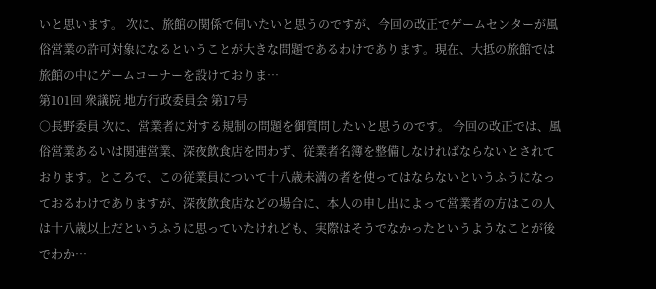いと思います。 次に、旅館の関係で伺いたいと思うのですが、今回の改正でゲームセンターが風俗営業の許可対象になるということが大きな問題であるわけであります。現在、大抵の旅館では旅館の中にゲームコーナーを設けておりま…
第101回 衆議院 地方行政委員会 第17号
○長野委員 次に、営業者に対する規制の問題を御質問したいと思うのです。 今回の改正では、風俗営業あるいは関連営業、深夜飲食店を問わず、従業者名簿を整備しなければならないとされております。ところで、この従業員について十八歳未満の者を使ってはならないというふうになっておるわけでありますが、深夜飲食店などの場合に、本人の申し出によって営業者の方はこの人は十八歳以上だというふうに思っていたけれども、実際はそうでなかったというようなことが後でわか…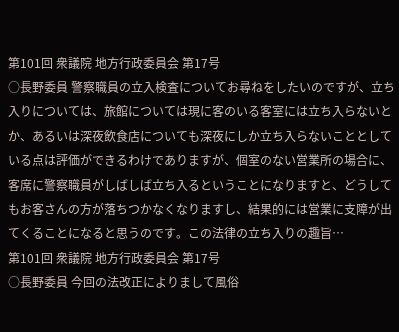第101回 衆議院 地方行政委員会 第17号
○長野委員 警察職員の立入検査についてお尋ねをしたいのですが、立ち入りについては、旅館については現に客のいる客室には立ち入らないとか、あるいは深夜飲食店についても深夜にしか立ち入らないこととしている点は評価ができるわけでありますが、個室のない営業所の場合に、客席に警察職員がしばしば立ち入るということになりますと、どうしてもお客さんの方が落ちつかなくなりますし、結果的には営業に支障が出てくることになると思うのです。この法律の立ち入りの趣旨…
第101回 衆議院 地方行政委員会 第17号
○長野委員 今回の法改正によりまして風俗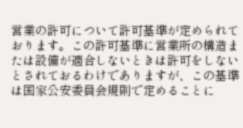営業の許可について許可基準が定められております。この許可基準に営業所の構造または設備が適合しないときは許可をしないとされておるわけでありますが、この基準は国家公安委員会規則で定めることに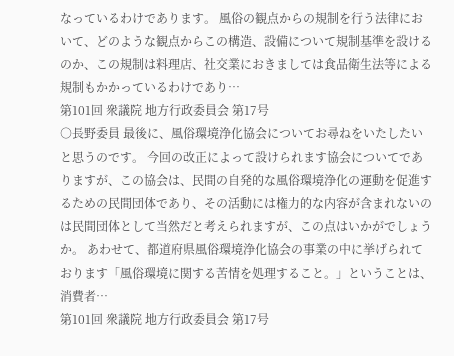なっているわけであります。 風俗の観点からの規制を行う法律において、どのような観点からこの構造、設備について規制基準を設けるのか、この規制は料理店、社交業におきましては食品衛生法等による規制もかかっているわけであり…
第101回 衆議院 地方行政委員会 第17号
○長野委員 最後に、風俗環境浄化協会についてお尋ねをいたしたいと思うのです。 今回の改正によって設けられます協会についてでありますが、この協会は、民間の自発的な風俗環境浄化の運動を促進するための民間団体であり、その活動には権力的な内容が含まれないのは民間団体として当然だと考えられますが、この点はいかがでしょうか。 あわせて、都道府県風俗環境浄化協会の事業の中に挙げられております「風俗環境に関する苦情を処理すること。」ということは、消費者…
第101回 衆議院 地方行政委員会 第17号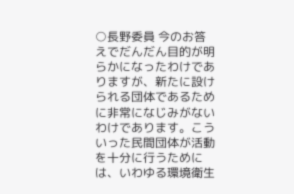○長野委員 今のお答えでだんだん目的が明らかになったわけでありますが、新たに設けられる団体であるために非常になじみがないわけであります。こういった民間団体が活動を十分に行うためには、いわゆる環境衛生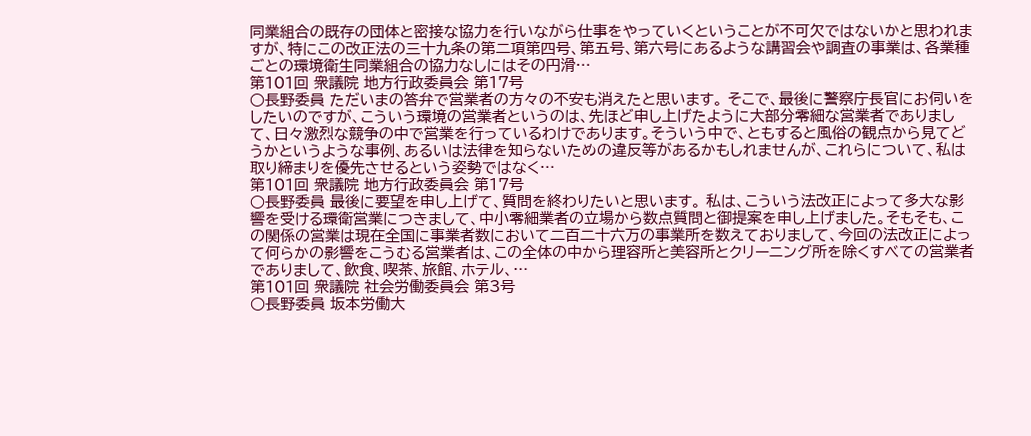同業組合の既存の団体と密接な協力を行いながら仕事をやっていくということが不可欠ではないかと思われますが、特にこの改正法の三十九条の第二項第四号、第五号、第六号にあるような講習会や調査の事業は、各業種ごとの環境衛生同業組合の協力なしにはその円滑…
第101回 衆議院 地方行政委員会 第17号
○長野委員 ただいまの答弁で営業者の方々の不安も消えたと思います。 そこで、最後に警察庁長官にお伺いをしたいのですが、こういう環境の営業者というのは、先ほど申し上げたように大部分零細な営業者でありまして、日々激烈な競争の中で営業を行っているわけであります。そういう中で、ともすると風俗の観点から見てどうかというような事例、あるいは法律を知らないための違反等があるかもしれませんが、これらについて、私は取り締まりを優先させるという姿勢ではなく…
第101回 衆議院 地方行政委員会 第17号
○長野委員 最後に要望を申し上げて、質問を終わりたいと思います。 私は、こういう法改正によって多大な影響を受ける環衛営業につきまして、中小零細業者の立場から数点質問と御提案を申し上げました。そもそも、この関係の営業は現在全国に事業者数において二百二十六万の事業所を数えておりまして、今回の法改正によって何らかの影響をこうむる営業者は、この全体の中から理容所と美容所とクリーニング所を除くすべての営業者でありまして、飲食、喫茶、旅館、ホテル、…
第101回 衆議院 社会労働委員会 第3号
○長野委員 坂本労働大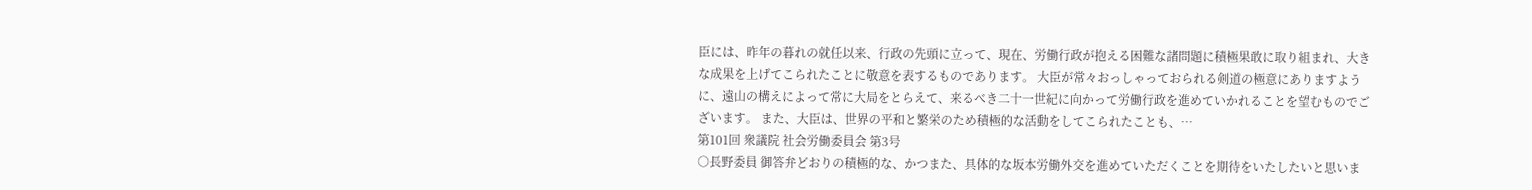臣には、昨年の暮れの就任以来、行政の先頭に立って、現在、労働行政が抱える困難な諸問題に積極果敢に取り組まれ、大きな成果を上げてこられたことに敬意を表するものであります。 大臣が常々おっしゃっておられる剣道の極意にありますように、遠山の構えによって常に大局をとらえて、来るべき二十一世紀に向かって労働行政を進めていかれることを望むものでございます。 また、大臣は、世界の平和と繁栄のため積極的な活動をしてこられたことも、…
第101回 衆議院 社会労働委員会 第3号
○長野委員 御答弁どおりの積極的な、かつまた、具体的な坂本労働外交を進めていただくことを期待をいたしたいと思いま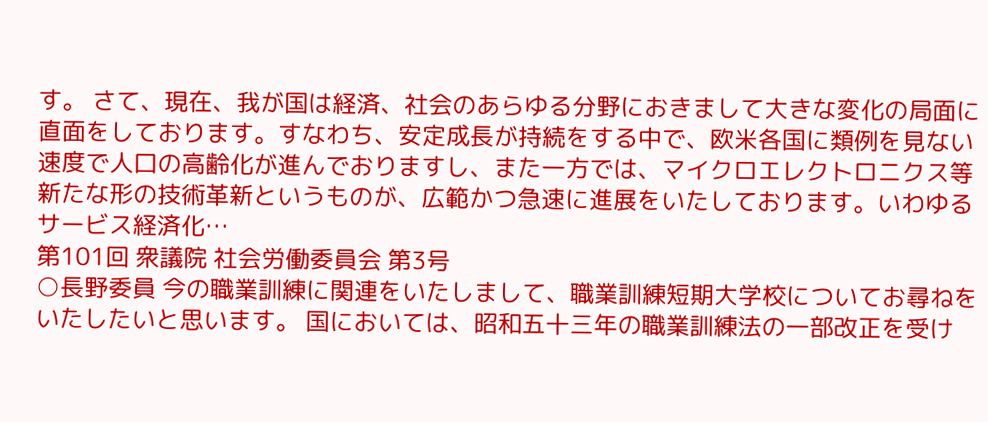す。 さて、現在、我が国は経済、社会のあらゆる分野におきまして大きな変化の局面に直面をしております。すなわち、安定成長が持続をする中で、欧米各国に類例を見ない速度で人口の高齢化が進んでおりますし、また一方では、マイクロエレクトロニクス等新たな形の技術革新というものが、広範かつ急速に進展をいたしております。いわゆるサービス経済化…
第101回 衆議院 社会労働委員会 第3号
○長野委員 今の職業訓練に関連をいたしまして、職業訓練短期大学校についてお尋ねをいたしたいと思います。 国においては、昭和五十三年の職業訓練法の一部改正を受け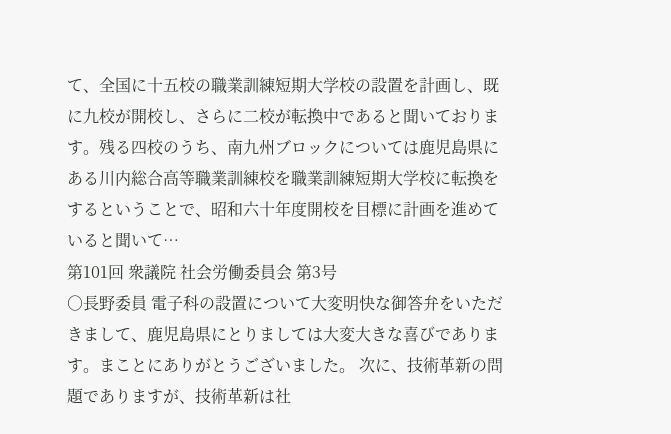て、全国に十五校の職業訓練短期大学校の設置を計画し、既に九校が開校し、さらに二校が転換中であると聞いております。残る四校のうち、南九州ブロックについては鹿児島県にある川内総合高等職業訓練校を職業訓練短期大学校に転換をするということで、昭和六十年度開校を目標に計画を進めていると聞いて…
第101回 衆議院 社会労働委員会 第3号
○長野委員 電子科の設置について大変明快な御答弁をいただきまして、鹿児島県にとりましては大変大きな喜びであります。まことにありがとうございました。 次に、技術革新の問題でありますが、技術革新は社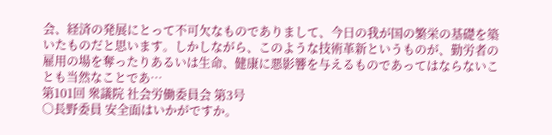会、経済の発展にとって不可欠なものでありまして、今日の我が国の繁栄の基礎を築いたものだと思います。しかしながら、このような技術革新というものが、勤労者の雇用の場を奪ったりあるいは生命、健康に悪影響を与えるものであってはならないことも当然なことであ…
第101回 衆議院 社会労働委員会 第3号
○長野委員 安全面はいかがですか。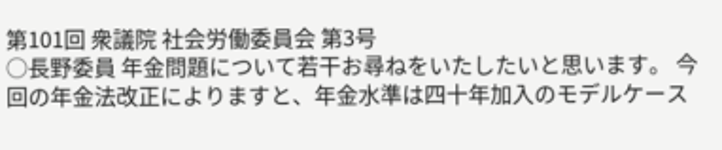第101回 衆議院 社会労働委員会 第3号
○長野委員 年金問題について若干お尋ねをいたしたいと思います。 今回の年金法改正によりますと、年金水準は四十年加入のモデルケース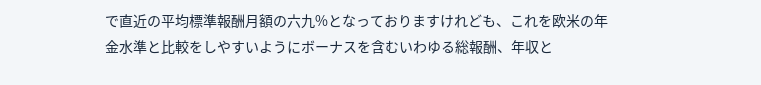で直近の平均標準報酬月額の六九%となっておりますけれども、これを欧米の年金水準と比較をしやすいようにボーナスを含むいわゆる総報酬、年収と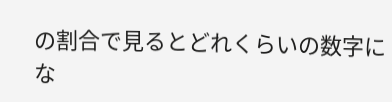の割合で見るとどれくらいの数字にな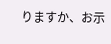りますか、お示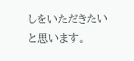しをいただきたいと思います。